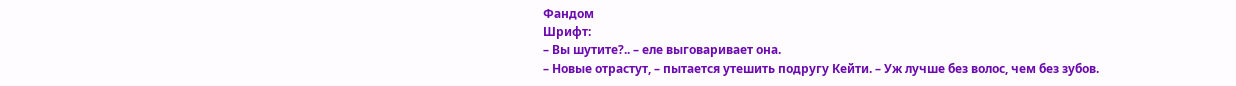Фандом
Шрифт:
– Вы шутите?.. – еле выговаривает она.
– Новые отрастут, – пытается утешить подругу Кейти. – Уж лучше без волос, чем без зубов.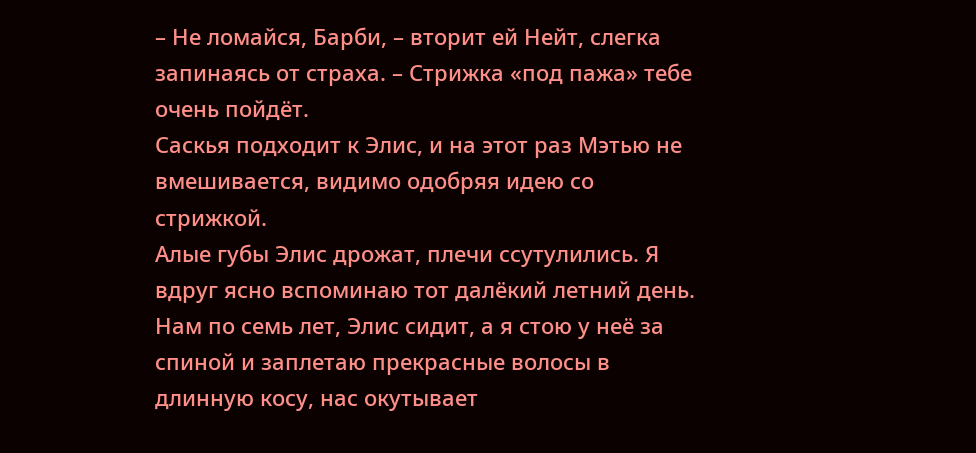– Не ломайся, Барби, – вторит ей Нейт, слегка запинаясь от страха. – Стрижка «под пажа» тебе очень пойдёт.
Саскья подходит к Элис, и на этот раз Мэтью не вмешивается, видимо одобряя идею со стрижкой.
Алые губы Элис дрожат, плечи ссутулились. Я вдруг ясно вспоминаю тот далёкий летний день. Нам по семь лет, Элис сидит, а я стою у неё за спиной и заплетаю прекрасные волосы в длинную косу, нас окутывает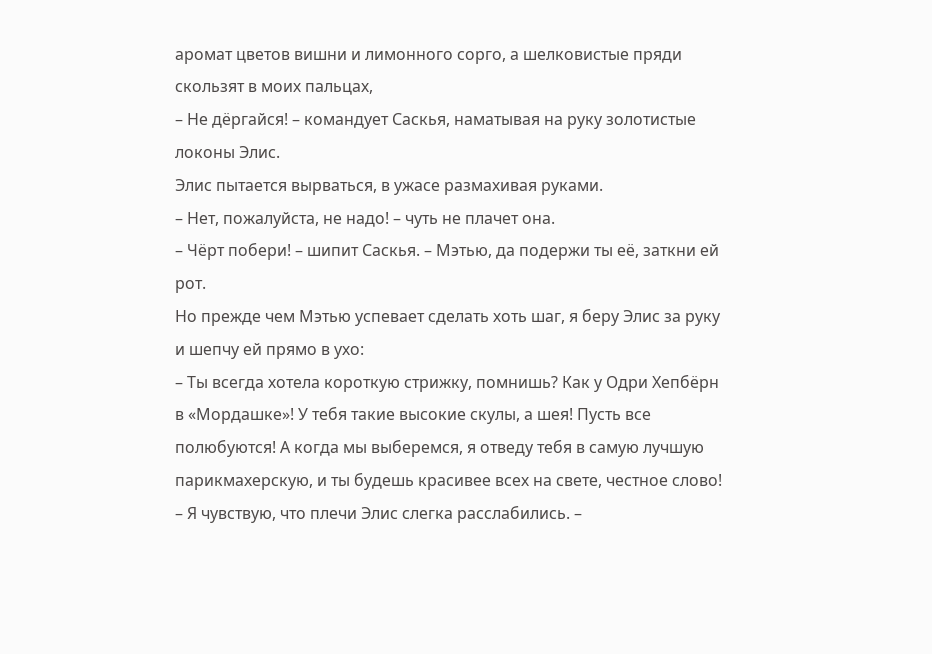аромат цветов вишни и лимонного сорго, а шелковистые пряди скользят в моих пальцах,
– Не дёргайся! – командует Саскья, наматывая на руку золотистые локоны Элис.
Элис пытается вырваться, в ужасе размахивая руками.
– Нет, пожалуйста, не надо! – чуть не плачет она.
– Чёрт побери! – шипит Саскья. – Мэтью, да подержи ты её, заткни ей рот.
Но прежде чем Мэтью успевает сделать хоть шаг, я беру Элис за руку и шепчу ей прямо в ухо:
– Ты всегда хотела короткую стрижку, помнишь? Как у Одри Хепбёрн в «Мордашке»! У тебя такие высокие скулы, а шея! Пусть все полюбуются! А когда мы выберемся, я отведу тебя в самую лучшую парикмахерскую, и ты будешь красивее всех на свете, честное слово! – Я чувствую, что плечи Элис слегка расслабились. –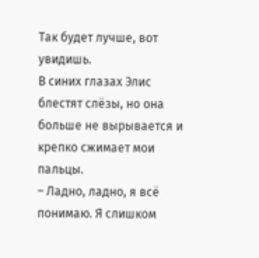Так будет лучше, вот увидишь.
В синих глазах Элис блестят слёзы, но она больше не вырывается и крепко сжимает мои пальцы.
– Ладно, ладно, я всё понимаю. Я слишком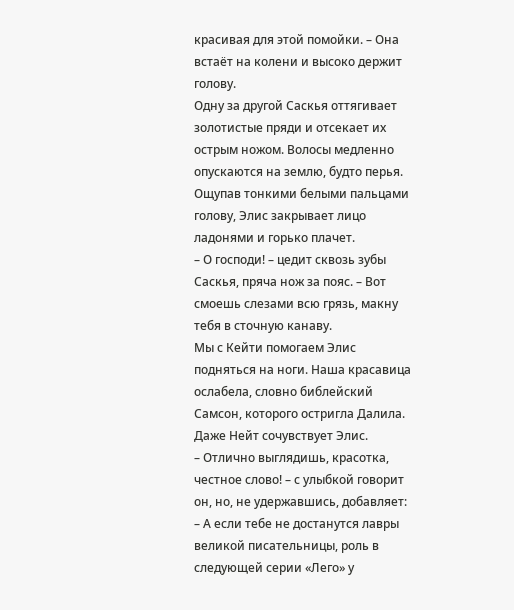красивая для этой помойки. – Она встаёт на колени и высоко держит голову.
Одну за другой Саскья оттягивает золотистые пряди и отсекает их острым ножом. Волосы медленно опускаются на землю, будто перья. Ощупав тонкими белыми пальцами голову, Элис закрывает лицо ладонями и горько плачет.
– О господи! – цедит сквозь зубы Саскья, пряча нож за пояс. – Вот смоешь слезами всю грязь, макну тебя в сточную канаву.
Мы с Кейти помогаем Элис подняться на ноги. Наша красавица ослабела, словно библейский Самсон, которого остригла Далила.
Даже Нейт сочувствует Элис.
– Отлично выглядишь, красотка, честное слово! – с улыбкой говорит он, но, не удержавшись, добавляет: – А если тебе не достанутся лавры великой писательницы, роль в следующей серии «Лего» у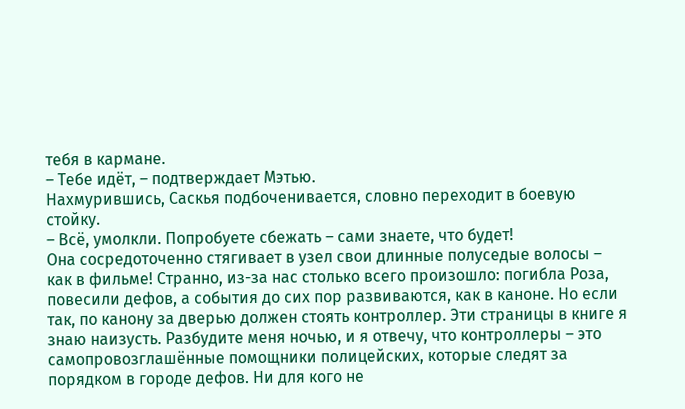тебя в кармане.
– Тебе идёт, – подтверждает Мэтью.
Нахмурившись, Саскья подбоченивается, словно переходит в боевую стойку.
– Всё, умолкли. Попробуете сбежать – сами знаете, что будет!
Она сосредоточенно стягивает в узел свои длинные полуседые волосы – как в фильме! Странно, из-за нас столько всего произошло: погибла Роза, повесили дефов, а события до сих пор развиваются, как в каноне. Но если так, по канону за дверью должен стоять контроллер. Эти страницы в книге я знаю наизусть. Разбудите меня ночью, и я отвечу, что контроллеры – это самопровозглашённые помощники полицейских, которые следят за порядком в городе дефов. Ни для кого не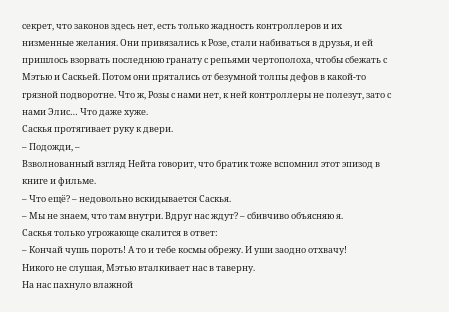секрет, что законов здесь нет, есть только жадность контроллеров и их низменные желания. Они привязались к Розе, стали набиваться в друзья, и ей пришлось взорвать последнюю гранату с репьями чертополоха, чтобы сбежать с Мэтью и Саскьей. Потом они прятались от безумной толпы дефов в какой-то грязной подворотне. Что ж, Розы с нами нет, к ней контроллеры не полезут, зато с нами Элис… Что даже хуже.
Саскья протягивает руку к двери.
– Подожди, –
Взволнованный взгляд Нейта говорит, что братик тоже вспомнил этот эпизод в книге и фильме.
– Что ещё? – недовольно вскидывается Саскья.
– Мы не знаем, что там внутри. Вдруг нас ждут? – сбивчиво объясняю я.
Саскья только угрожающе скалится в ответ:
– Кончай чушь пороть! А то и тебе космы обрежу. И уши заодно отхвачу!
Никого не слушая, Мэтью вталкивает нас в таверну.
На нас пахнуло влажной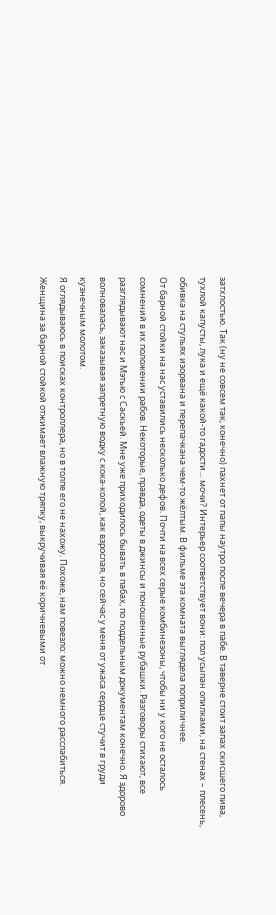затхлостью. Так (ну не совсем так, конечно) пахнет от папы наутро после вечера в пабе. В таверне стоит запах скисшего пива, тухлой капусты, лука и ещё какой-то гадости… мочи? Интерьер соответствует вони: пол усыпан опилками, на стенах – плесень, обивка на стульях изорвана и перепачкана чем-то жёлтым. В фильме эта комната выглядела поприличнее.
От барной стойки на нас уставились несколько дефов. Почти на всех серые комбинезоны, чтобы ни у кого не осталось сомнений в их положении рабов. Некоторые, правда, одеты в джинсы и поношенные рубашки. Разговоры стихают, все разглядывают нас и Мэтью с Саскьей. Мне уже приходилось бывать в пабах, по поддельным документам конечно. Я здорово волновалась, заказывая запретную водку с кока-колой, как взрослая, но сейчас у меня от ужаса сердце стучит в груди кузнечным молотом.
Я оглядываюсь в поисках контроллера, но в толпе его не нахожу. Похоже, нам повезло: можно немного расслабиться.
Женщина за барной стойкой отжимает влажную тряпку, выкручивая её коричневыми от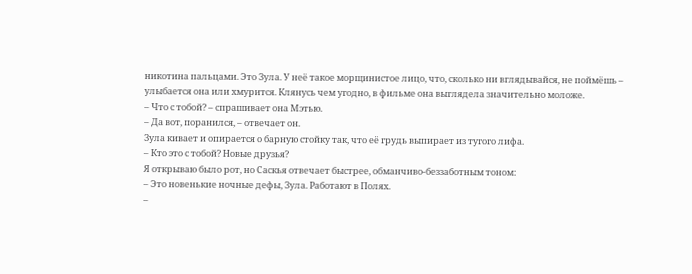никотина пальцами. Это Зула. У неё такое морщинистое лицо, что, сколько ни вглядывайся, не поймёшь – улыбается она или хмурится. Клянусь чем угодно, в фильме она выглядела значительно моложе.
– Что с тобой? – спрашивает она Мэтью.
– Да вот, поранился, – отвечает он.
Зула кивает и опирается о барную стойку так, что её грудь выпирает из тугого лифа.
– Кто это с тобой? Новые друзья?
Я открываю было рот, но Саскья отвечает быстрее, обманчиво-беззаботным тоном:
– Это новенькие ночные дефы, Зула. Работают в Полях.
–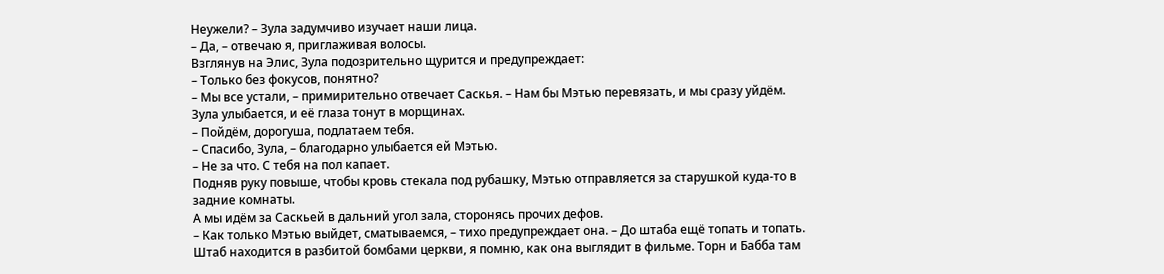Неужели? – Зула задумчиво изучает наши лица.
– Да, – отвечаю я, приглаживая волосы.
Взглянув на Элис, Зула подозрительно щурится и предупреждает:
– Только без фокусов, понятно?
– Мы все устали, – примирительно отвечает Саскья. – Нам бы Мэтью перевязать, и мы сразу уйдём.
Зула улыбается, и её глаза тонут в морщинах.
– Пойдём, дорогуша, подлатаем тебя.
– Спасибо, Зула, – благодарно улыбается ей Мэтью.
– Не за что. С тебя на пол капает.
Подняв руку повыше, чтобы кровь стекала под рубашку, Мэтью отправляется за старушкой куда-то в задние комнаты.
А мы идём за Саскьей в дальний угол зала, сторонясь прочих дефов.
– Как только Мэтью выйдет, сматываемся, – тихо предупреждает она. – До штаба ещё топать и топать.
Штаб находится в разбитой бомбами церкви, я помню, как она выглядит в фильме. Торн и Бабба там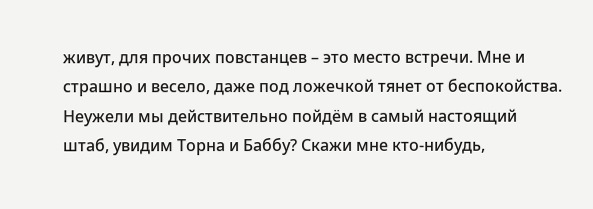живут, для прочих повстанцев – это место встречи. Мне и страшно и весело, даже под ложечкой тянет от беспокойства. Неужели мы действительно пойдём в самый настоящий штаб, увидим Торна и Баббу? Скажи мне кто-нибудь,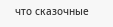что сказочные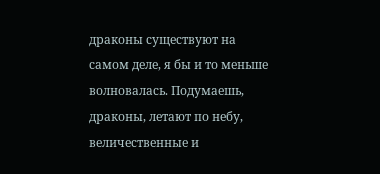драконы существуют на самом деле, я бы и то меньше волновалась. Подумаешь, драконы, летают по небу, величественные и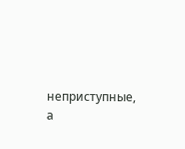неприступные, а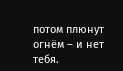потом плюнут огнём – и нет тебя.